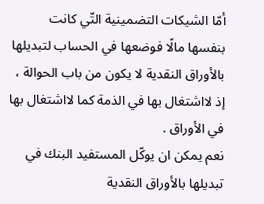أمّا الشيكات التضمينية التّي كانت بنفسها مالًا فوضعها في الحساب لتبديلها بالأوراق النقدية لا يكون من باب الحوالة ، إذ لااشتغال بها في الذمة كما لااشتغال بها في الأوراق .
نعم يمكن ان يوكّل المستفيد البنك في تبديلها بالأوراق النقدية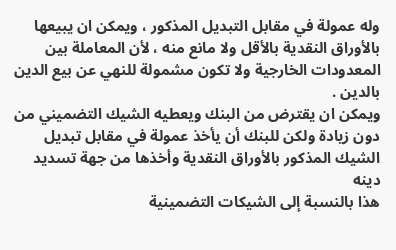وله عمولة في مقابل التبديل المذكور ، ويمكن ان يبيعها بالأوراق النقدية بالأقل ولا مانع منه ، لأن المعاملة بين المعدودات الخارجية ولا تكون مشمولة للنهي عن بيع الدين بالدين .
ويمكن ان يقترض من البنك ويعطيه الشيك التضميني من دون زيادة ولكن للبنك أن يأخذ عمولة في مقابل تبديل الشيك المذكور بالأوراق النقدية وأخذها من جهة تسديد دينه
هذا بالنسبة إلى الشيكات التضمينية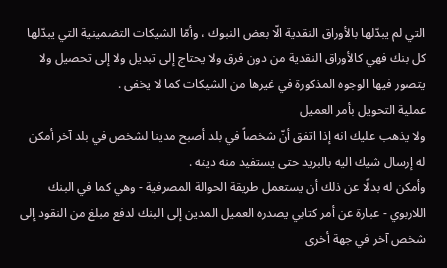التي لم يبدّلها بالأوراق النقدية الّا بعض النبوك ، وأمّا الشيكات التضمينية التي يبدّلها كل بنك فهي كالأوراق النقدية من دون فرق ولا يحتاج إلى تبديل ولا إلى تحصيل ولا يتصور فيها الوجوه المذكورة في غيرها من الشيكات كما لا يخفى .
عملية التحويل بأمر العميل
ولا يذهب عليك انه إذا اتفق أنّ شخصاً في بلد أصبح مدينا لشخص في بلد آخر أمكن له إرسال شيك اليه بالبريد حتى يستفيد منه دينه .
وأمكن له بدلًا عن ذلك أن يستعمل طريقة الحوالة المصرفية - وهي كما في البنك اللاربوي - عبارة عن أمر كتابي يصدره العميل المدين إلى البنك لدفع مبلغ من النقود إلى شخص آخر في جهة أخرى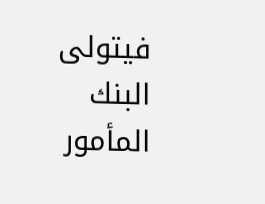فيتولى البنك المأمور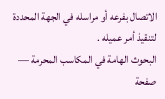الاتصال بفرعه أو مراسله في الجهة المحددة لتنقيذ أمر عميله .
البحوث الهامة في المكاسب المحرمة — صفحة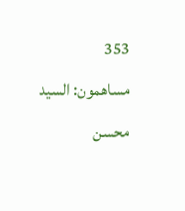353
مساهمون: السيد محسن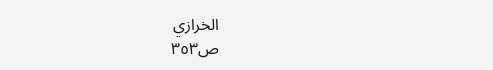الخرازي
ص٣٥٣